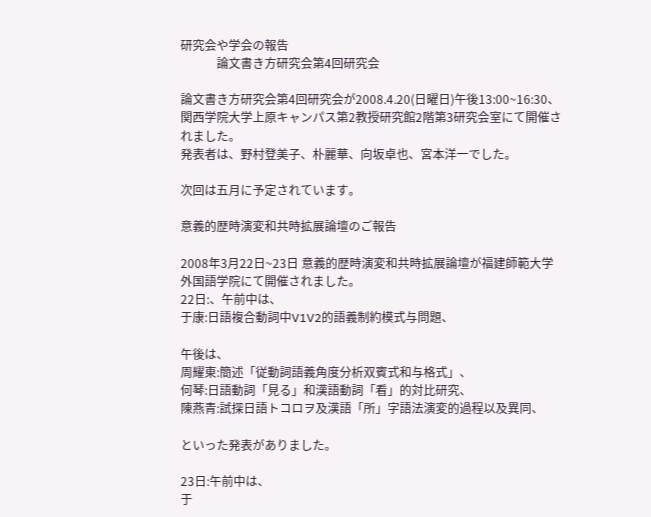研究会や学会の報告
            論文書き方研究会第4回研究会

論文書き方研究会第4回研究会が2008.4.20(日曜日)午後13:00~16:30、関西学院大学上原キャンパス第2教授研究館2階第3研究会室にて開催されました。
発表者は、野村登美子、朴麗華、向坂卓也、宮本洋一でした。

次回は五月に予定されています。

意義的歴時演変和共時拡展論壇のご報告

2008年3月22日~23日 意義的歴時演変和共時拡展論壇が福建師範大学外国語学院にて開催されました。
22日:、午前中は、
于康:日語複合動詞中V1V2的語義制約模式与問題、

午後は、
周耀東:簡述「従動詞語義角度分析双賓式和与格式」、
何琴:日語動詞「見る」和漢語動詞「看」的対比研究、
陳燕青:試探日語トコロヲ及漢語「所」字語法演変的過程以及異同、

といった発表がありました。

23日:午前中は、
于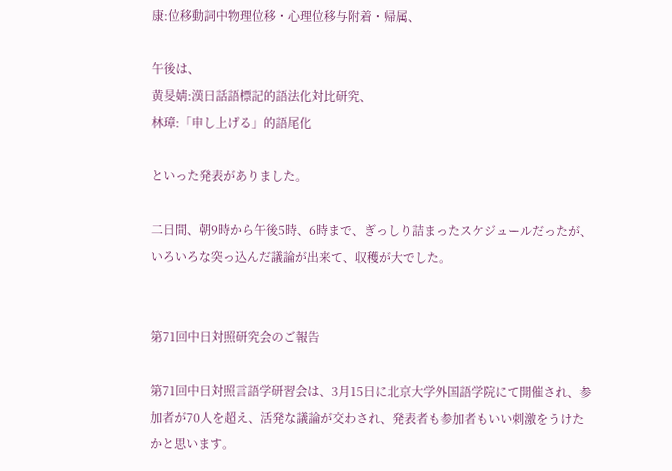康:位移動詞中物理位移・心理位移与附着・帰属、

午後は、
黄旻婧:漢日話語標記的語法化対比研究、
林璋:「申し上げる」的語尾化

といった発表がありました。

二日間、朝9時から午後5時、6時まで、ぎっしり詰まったスケジュールだったが、いろいろな突っ込んだ議論が出来て、収穫が大でした。


第71回中日対照研究会のご報告

第71回中日対照言語学研習会は、3月15日に北京大学外国語学院にて開催され、参加者が70人を超え、活発な議論が交わされ、発表者も参加者もいい刺激をうけたかと思います。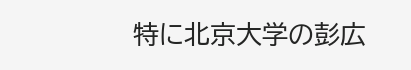特に北京大学の彭広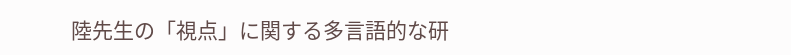陸先生の「視点」に関する多言語的な研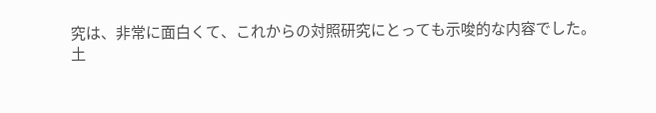究は、非常に面白くて、これからの対照研究にとっても示唆的な内容でした。
土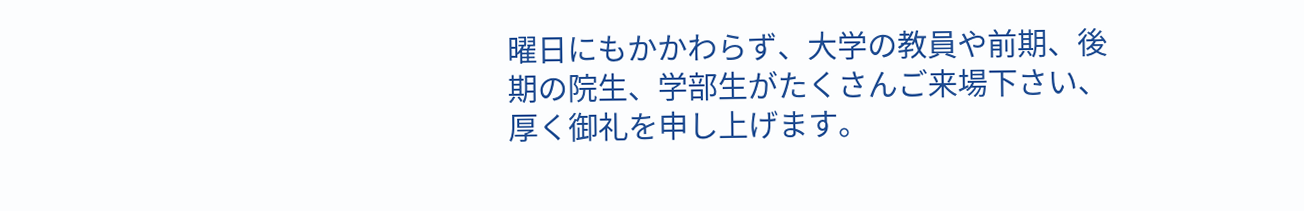曜日にもかかわらず、大学の教員や前期、後期の院生、学部生がたくさんご来場下さい、厚く御礼を申し上げます。